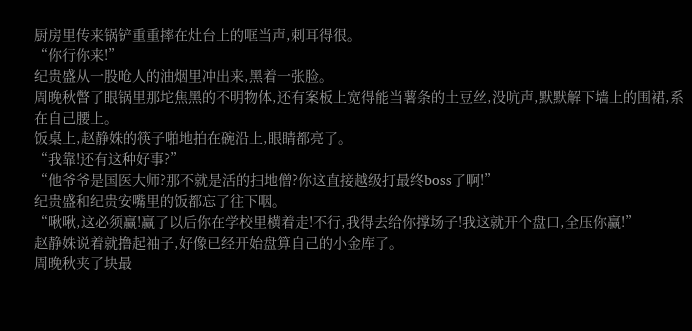厨房里传来锅铲重重摔在灶台上的哐当声,刺耳得很。
“你行你来!”
纪贵盛从一股呛人的油烟里冲出来,黑着一张脸。
周晚秋瞥了眼锅里那坨焦黑的不明物体,还有案板上宽得能当薯条的土豆丝,没吭声,默默解下墙上的围裙,系在自己腰上。
饭桌上,赵静姝的筷子啪地拍在碗沿上,眼睛都亮了。
“我靠!还有这种好事?”
“他爷爷是国医大师?那不就是活的扫地僧?你这直接越级打最终boss了啊!”
纪贵盛和纪贵安嘴里的饭都忘了往下咽。
“啾啾,这必须赢!赢了以后你在学校里横着走!不行,我得去给你撑场子!我这就开个盘口,全压你赢!”
赵静姝说着就撸起袖子,好像已经开始盘算自己的小金库了。
周晚秋夹了块最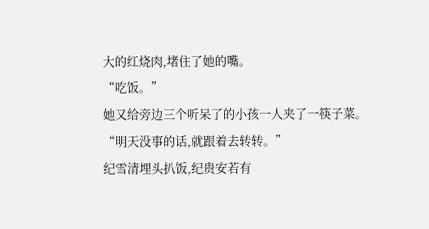大的红烧肉,堵住了她的嘴。
“吃饭。”
她又给旁边三个听呆了的小孩一人夹了一筷子菜。
“明天没事的话,就跟着去转转。”
纪雪清埋头扒饭,纪贵安若有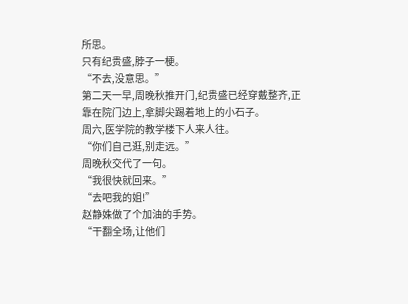所思。
只有纪贵盛,脖子一梗。
“不去,没意思。”
第二天一早,周晚秋推开门,纪贵盛已经穿戴整齐,正靠在院门边上,拿脚尖踢着地上的小石子。
周六,医学院的教学楼下人来人往。
“你们自己逛,别走远。”
周晚秋交代了一句。
“我很快就回来。”
“去吧我的姐!”
赵静姝做了个加油的手势。
“干翻全场,让他们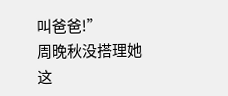叫爸爸!”
周晚秋没搭理她这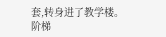套,转身进了教学楼。
阶梯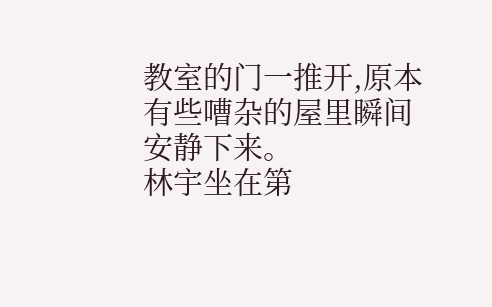教室的门一推开,原本有些嘈杂的屋里瞬间安静下来。
林宇坐在第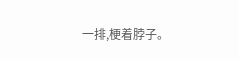一排,梗着脖子。